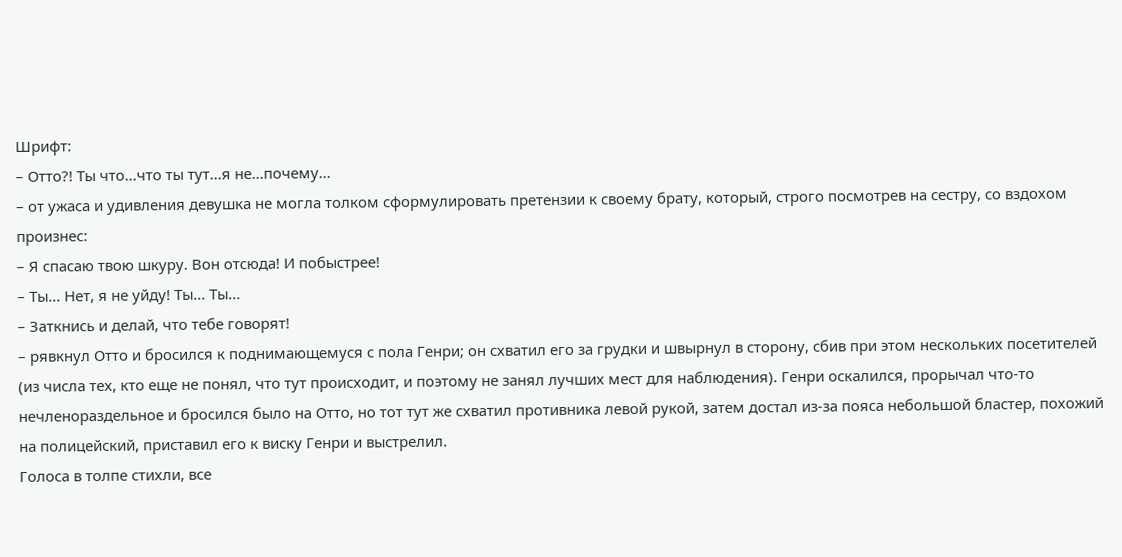Шрифт:
– Отто?! Ты что...что ты тут...я не...почему...
– от ужаса и удивления девушка не могла толком сформулировать претензии к своему брату, который, строго посмотрев на сестру, со вздохом произнес:
– Я спасаю твою шкуру. Вон отсюда! И побыстрее!
– Ты... Нет, я не уйду! Ты... Ты...
– Заткнись и делай, что тебе говорят!
– рявкнул Отто и бросился к поднимающемуся с пола Генри; он схватил его за грудки и швырнул в сторону, сбив при этом нескольких посетителей (из числа тех, кто еще не понял, что тут происходит, и поэтому не занял лучших мест для наблюдения). Генри оскалился, прорычал что-то нечленораздельное и бросился было на Отто, но тот тут же схватил противника левой рукой, затем достал из-за пояса небольшой бластер, похожий на полицейский, приставил его к виску Генри и выстрелил.
Голоса в толпе стихли, все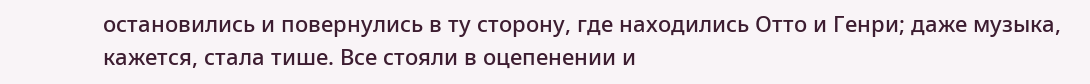остановились и повернулись в ту сторону, где находились Отто и Генри; даже музыка, кажется, стала тише. Все стояли в оцепенении и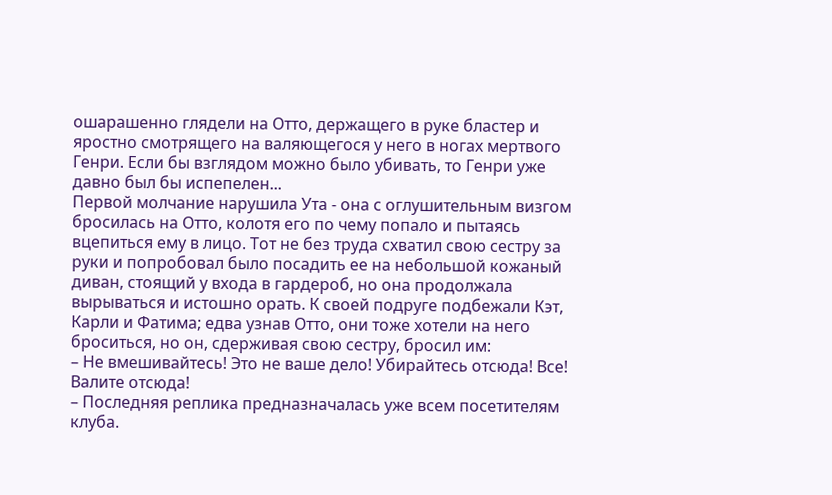ошарашенно глядели на Отто, держащего в руке бластер и яростно смотрящего на валяющегося у него в ногах мертвого Генри. Если бы взглядом можно было убивать, то Генри уже давно был бы испепелен...
Первой молчание нарушила Ута - она с оглушительным визгом бросилась на Отто, колотя его по чему попало и пытаясь вцепиться ему в лицо. Тот не без труда схватил свою сестру за руки и попробовал было посадить ее на небольшой кожаный диван, стоящий у входа в гардероб, но она продолжала вырываться и истошно орать. К своей подруге подбежали Кэт, Карли и Фатима; едва узнав Отто, они тоже хотели на него броситься, но он, сдерживая свою сестру, бросил им:
– Не вмешивайтесь! Это не ваше дело! Убирайтесь отсюда! Все! Валите отсюда!
– Последняя реплика предназначалась уже всем посетителям клуба.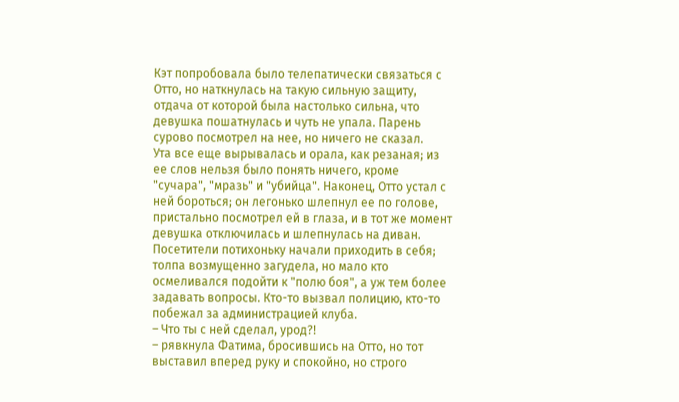Кэт попробовала было телепатически связаться с Отто, но наткнулась на такую сильную защиту, отдача от которой была настолько сильна, что девушка пошатнулась и чуть не упала. Парень сурово посмотрел на нее, но ничего не сказал.
Ута все еще вырывалась и орала, как резаная; из ее слов нельзя было понять ничего, кроме "сучара", "мразь" и "убийца". Наконец, Отто устал с ней бороться; он легонько шлепнул ее по голове, пристально посмотрел ей в глаза, и в тот же момент девушка отключилась и шлепнулась на диван.
Посетители потихоньку начали приходить в себя; толпа возмущенно загудела, но мало кто осмеливался подойти к "полю боя", а уж тем более задавать вопросы. Кто-то вызвал полицию, кто-то побежал за администрацией клуба.
– Что ты с ней сделал, урод?!
– рявкнула Фатима, бросившись на Отто, но тот выставил вперед руку и спокойно, но строго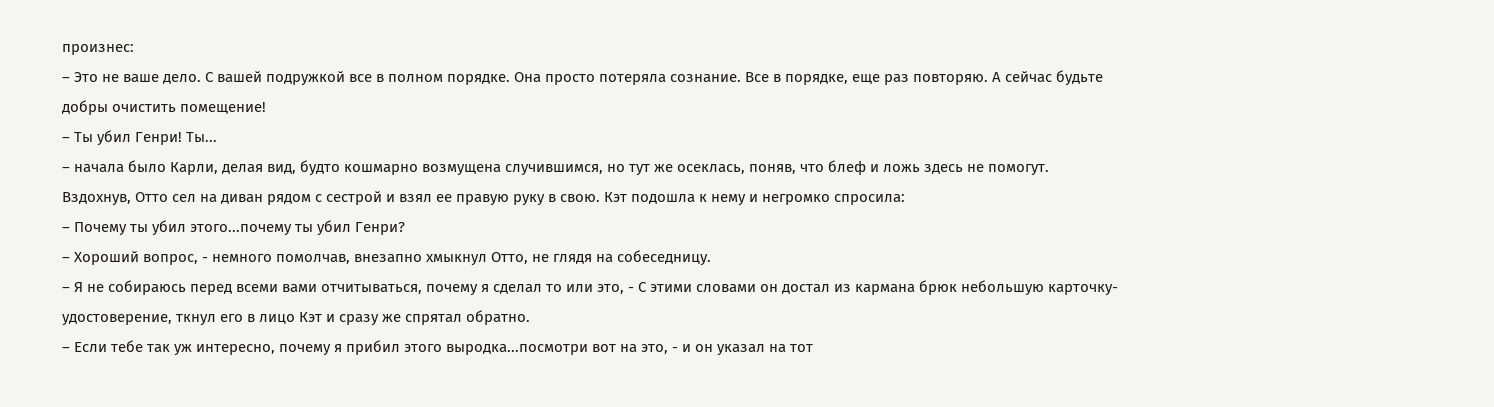произнес:
– Это не ваше дело. С вашей подружкой все в полном порядке. Она просто потеряла сознание. Все в порядке, еще раз повторяю. А сейчас будьте добры очистить помещение!
– Ты убил Генри! Ты...
– начала было Карли, делая вид, будто кошмарно возмущена случившимся, но тут же осеклась, поняв, что блеф и ложь здесь не помогут.
Вздохнув, Отто сел на диван рядом с сестрой и взял ее правую руку в свою. Кэт подошла к нему и негромко спросила:
– Почему ты убил этого...почему ты убил Генри?
– Хороший вопрос, - немного помолчав, внезапно хмыкнул Отто, не глядя на собеседницу.
– Я не собираюсь перед всеми вами отчитываться, почему я сделал то или это, - С этими словами он достал из кармана брюк небольшую карточку-удостоверение, ткнул его в лицо Кэт и сразу же спрятал обратно.
– Если тебе так уж интересно, почему я прибил этого выродка...посмотри вот на это, - и он указал на тот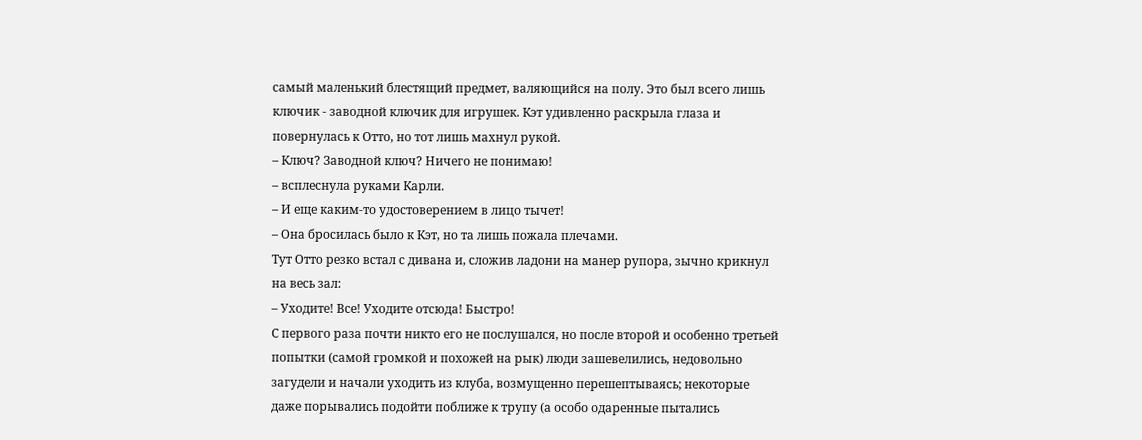самый маленький блестящий предмет, валяющийся на полу. Это был всего лишь ключик - заводной ключик для игрушек. Кэт удивленно раскрыла глаза и повернулась к Отто, но тот лишь махнул рукой.
– Ключ? Заводной ключ? Ничего не понимаю!
– всплеснула руками Карли.
– И еще каким-то удостоверением в лицо тычет!
– Она бросилась было к Кэт, но та лишь пожала плечами.
Тут Отто резко встал с дивана и, сложив ладони на манер рупора, зычно крикнул на весь зал:
– Уходите! Все! Уходите отсюда! Быстро!
С первого раза почти никто его не послушался, но после второй и особенно третьей попытки (самой громкой и похожей на рык) люди зашевелились, недовольно загудели и начали уходить из клуба, возмущенно перешептываясь; некоторые даже порывались подойти поближе к трупу (а особо одаренные пытались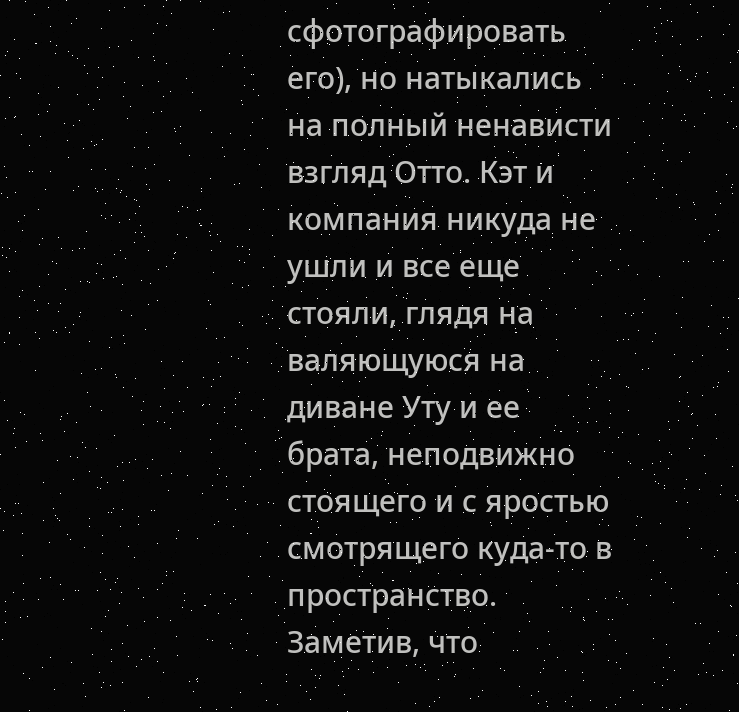сфотографировать его), но натыкались на полный ненависти взгляд Отто. Кэт и компания никуда не ушли и все еще стояли, глядя на валяющуюся на диване Уту и ее брата, неподвижно стоящего и с яростью смотрящего куда-то в пространство. Заметив, что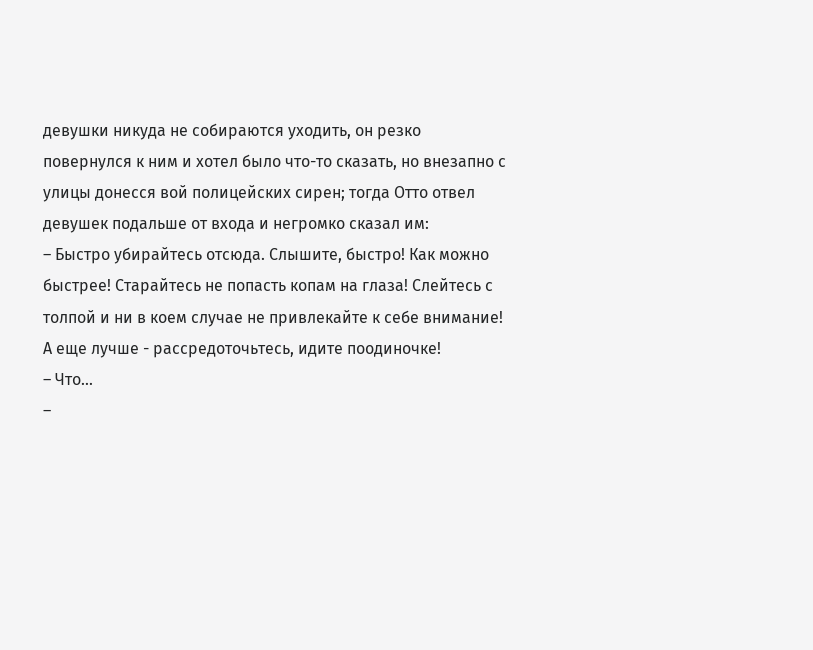девушки никуда не собираются уходить, он резко повернулся к ним и хотел было что-то сказать, но внезапно с улицы донесся вой полицейских сирен; тогда Отто отвел девушек подальше от входа и негромко сказал им:
– Быстро убирайтесь отсюда. Слышите, быстро! Как можно быстрее! Старайтесь не попасть копам на глаза! Слейтесь с толпой и ни в коем случае не привлекайте к себе внимание! А еще лучше - рассредоточьтесь, идите поодиночке!
– Что...
–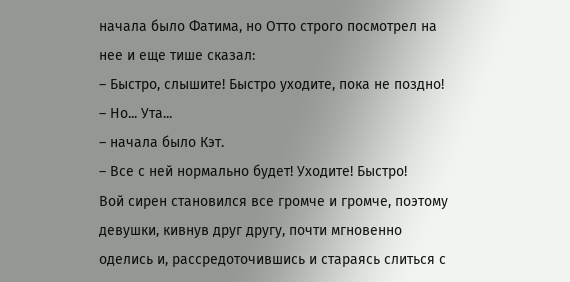начала было Фатима, но Отто строго посмотрел на нее и еще тише сказал:
– Быстро, слышите! Быстро уходите, пока не поздно!
– Но... Ута...
– начала было Кэт.
– Все с ней нормально будет! Уходите! Быстро!
Вой сирен становился все громче и громче, поэтому девушки, кивнув друг другу, почти мгновенно оделись и, рассредоточившись и стараясь слиться с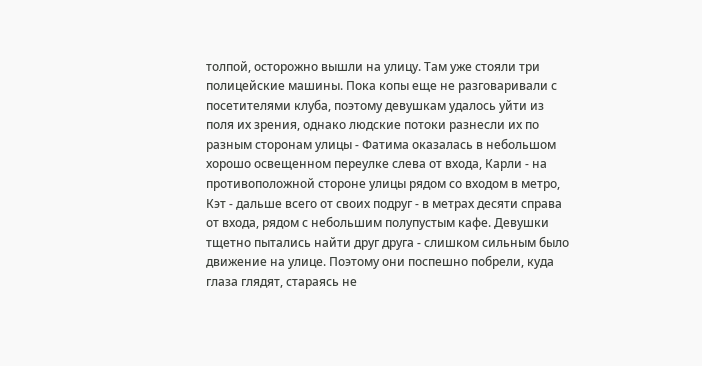толпой, осторожно вышли на улицу. Там уже стояли три полицейские машины. Пока копы еще не разговаривали с посетителями клуба, поэтому девушкам удалось уйти из поля их зрения, однако людские потоки разнесли их по разным сторонам улицы - Фатима оказалась в небольшом хорошо освещенном переулке слева от входа, Карли - на противоположной стороне улицы рядом со входом в метро, Кэт - дальше всего от своих подруг - в метрах десяти справа от входа, рядом с небольшим полупустым кафе. Девушки тщетно пытались найти друг друга - слишком сильным было движение на улице. Поэтому они поспешно побрели, куда глаза глядят, стараясь не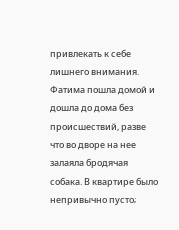привлекать к себе лишнего внимания.
Фатима пошла домой и дошла до дома без происшествий, разве что во дворе на нее залаяла бродячая собака. В квартире было непривычно пусто;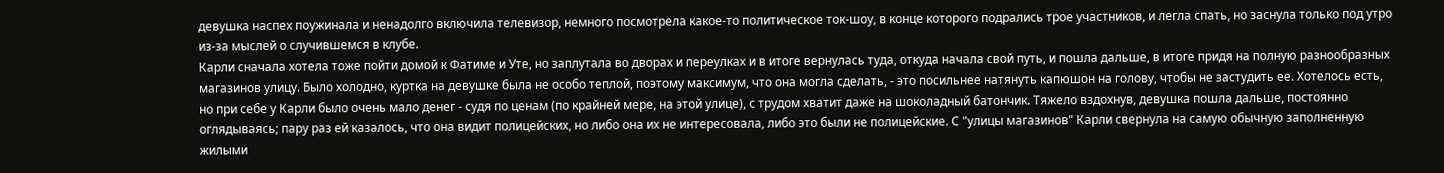девушка наспех поужинала и ненадолго включила телевизор, немного посмотрела какое-то политическое ток-шоу, в конце которого подрались трое участников, и легла спать, но заснула только под утро из-за мыслей о случившемся в клубе.
Карли сначала хотела тоже пойти домой к Фатиме и Уте, но заплутала во дворах и переулках и в итоге вернулась туда, откуда начала свой путь, и пошла дальше, в итоге придя на полную разнообразных магазинов улицу. Было холодно, куртка на девушке была не особо теплой, поэтому максимум, что она могла сделать, - это посильнее натянуть капюшон на голову, чтобы не застудить ее. Хотелось есть, но при себе у Карли было очень мало денег - судя по ценам (по крайней мере, на этой улице), с трудом хватит даже на шоколадный батончик. Тяжело вздохнув, девушка пошла дальше, постоянно оглядываясь; пару раз ей казалось, что она видит полицейских, но либо она их не интересовала, либо это были не полицейские. С "улицы магазинов" Карли свернула на самую обычную заполненную жилыми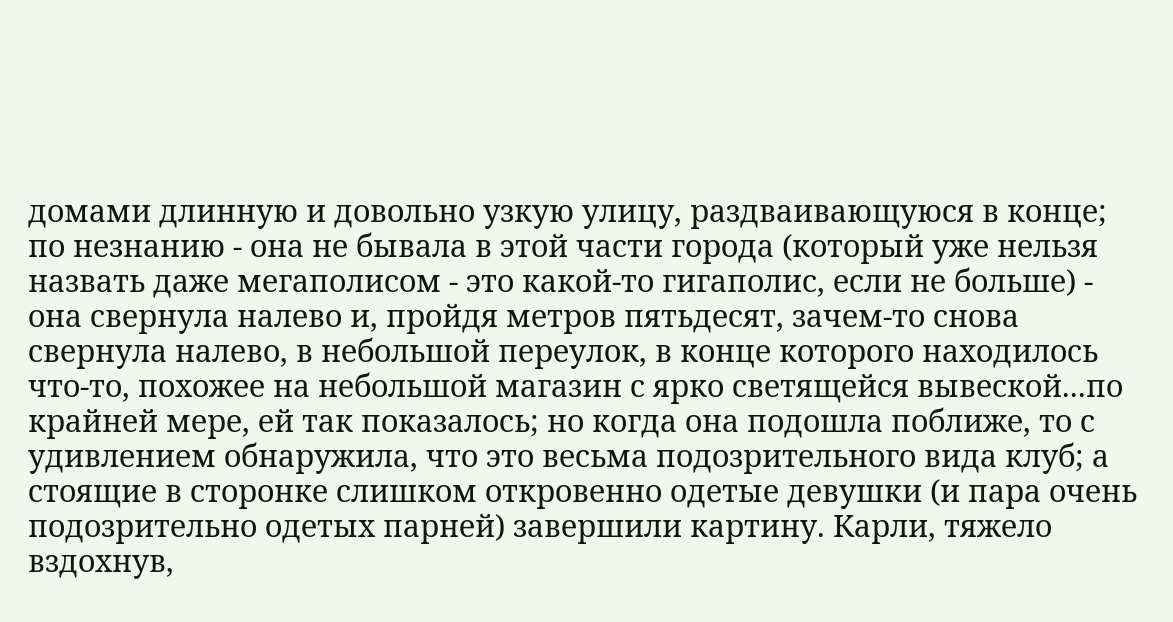домами длинную и довольно узкую улицу, раздваивающуюся в конце; по незнанию - она не бывала в этой части города (который уже нельзя назвать даже мегаполисом - это какой-то гигаполис, если не больше) - она свернула налево и, пройдя метров пятьдесят, зачем-то снова свернула налево, в небольшой переулок, в конце которого находилось что-то, похожее на небольшой магазин с ярко светящейся вывеской...по крайней мере, ей так показалось; но когда она подошла поближе, то с удивлением обнаружила, что это весьма подозрительного вида клуб; а стоящие в сторонке слишком откровенно одетые девушки (и пара очень подозрительно одетых парней) завершили картину. Карли, тяжело вздохнув,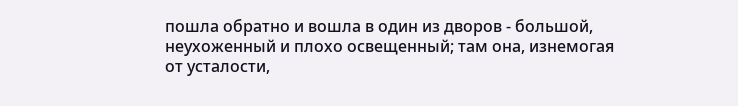пошла обратно и вошла в один из дворов - большой, неухоженный и плохо освещенный; там она, изнемогая от усталости,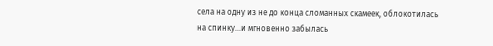села на одну из не до конца сломанных скамеек, облокотилась на спинку...и мгновенно забылась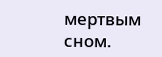мертвым сном.